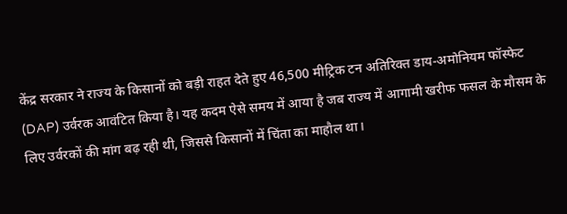केंद्र सरकार ने राज्य के किसानों को बड़ी राहत देते हुए 46,500 मीट्रिक टन अतिरिक्त डाय-अमोनियम फॉस्फेट (DAP) उर्वरक आवंटित किया है। यह कदम ऐसे समय में आया है जब राज्य में आगामी खरीफ फसल के मौसम के लिए उर्वरकों की मांग बढ़ रही थी, जिससे किसानों में चिंता का माहौल था।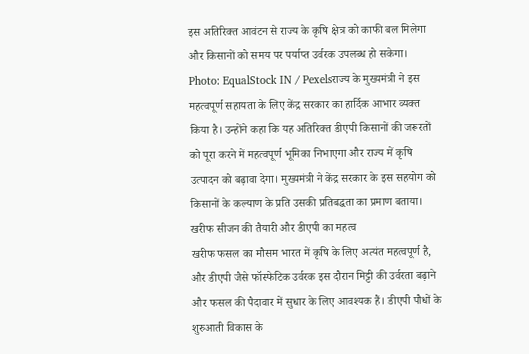इस अतिरिक्त आवंटन से राज्य के कृषि क्षेत्र को काफी बल मिलेगा और किसानों को समय पर पर्याप्त उर्वरक उपलब्ध हो सकेगा।
Photo: EqualStock IN / Pexelsराज्य के मुख्यमंत्री ने इस महत्वपूर्ण सहायता के लिए केंद्र सरकार का हार्दिक आभार व्यक्त किया है। उन्होंने कहा कि यह अतिरिक्त डीएपी किसानों की जरूरतों को पूरा करने में महत्वपूर्ण भूमिका निभाएगा और राज्य में कृषि उत्पादन को बढ़ावा देगा। मुख्यमंत्री ने केंद्र सरकार के इस सहयोग को किसानों के कल्याण के प्रति उसकी प्रतिबद्धता का प्रमाण बताया।
खरीफ सीजन की तैयारी और डीएपी का महत्व
खरीफ फसल का मौसम भारत में कृषि के लिए अत्यंत महत्वपूर्ण है, और डीएपी जैसे फॉस्फेटिक उर्वरक इस दौरान मिट्टी की उर्वरता बढ़ाने और फसल की पैदावार में सुधार के लिए आवश्यक हैं। डीएपी पौधों के शुरुआती विकास के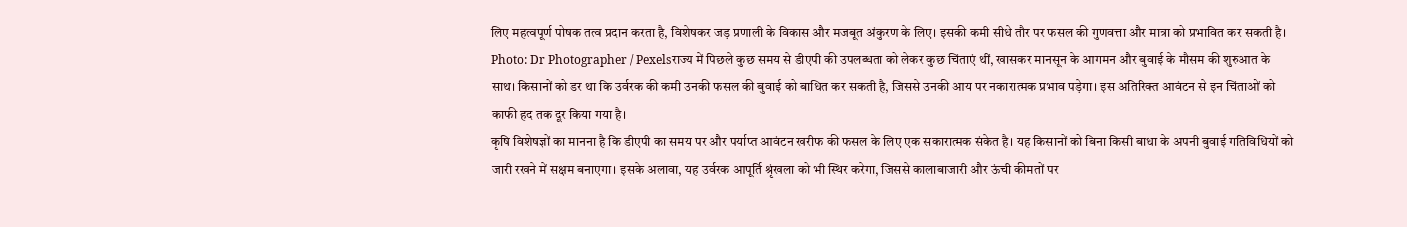लिए महत्वपूर्ण पोषक तत्व प्रदान करता है, विशेषकर जड़ प्रणाली के विकास और मजबूत अंकुरण के लिए। इसकी कमी सीधे तौर पर फसल की गुणवत्ता और मात्रा को प्रभावित कर सकती है।
Photo: Dr Photographer / Pexelsराज्य में पिछले कुछ समय से डीएपी की उपलब्धता को लेकर कुछ चिंताएं थीं, खासकर मानसून के आगमन और बुवाई के मौसम की शुरुआत के साथ। किसानों को डर था कि उर्वरक की कमी उनकी फसल की बुवाई को बाधित कर सकती है, जिससे उनकी आय पर नकारात्मक प्रभाव पड़ेगा। इस अतिरिक्त आवंटन से इन चिंताओं को काफी हद तक दूर किया गया है।
कृषि विशेषज्ञों का मानना है कि डीएपी का समय पर और पर्याप्त आवंटन खरीफ की फसल के लिए एक सकारात्मक संकेत है। यह किसानों को बिना किसी बाधा के अपनी बुवाई गतिविधियों को जारी रखने में सक्षम बनाएगा। इसके अलावा, यह उर्वरक आपूर्ति श्रृंखला को भी स्थिर करेगा, जिससे कालाबाजारी और ऊंची कीमतों पर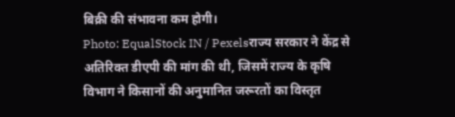बिक्री की संभावना कम होगी।
Photo: EqualStock IN / Pexelsराज्य सरकार ने केंद्र से अतिरिक्त डीएपी की मांग की थी, जिसमें राज्य के कृषि विभाग ने किसानों की अनुमानित जरूरतों का विस्तृत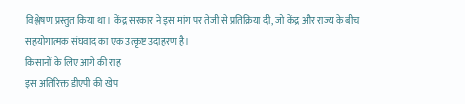विश्लेषण प्रस्तुत किया था। केंद्र सरकार ने इस मांग पर तेजी से प्रतिक्रिया दी, जो केंद्र और राज्य के बीच सहयोगात्मक संघवाद का एक उत्कृष्ट उदाहरण है।
किसानों के लिए आगे की राह
इस अतिरिक्त डीएपी की खेप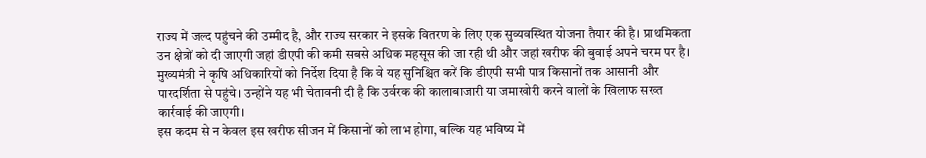राज्य में जल्द पहुंचने की उम्मीद है, और राज्य सरकार ने इसके वितरण के लिए एक सुव्यवस्थित योजना तैयार की है। प्राथमिकता उन क्षेत्रों को दी जाएगी जहां डीएपी की कमी सबसे अधिक महसूस की जा रही थी और जहां खरीफ की बुवाई अपने चरम पर है।
मुख्यमंत्री ने कृषि अधिकारियों को निर्देश दिया है कि वे यह सुनिश्चित करें कि डीएपी सभी पात्र किसानों तक आसानी और पारदर्शिता से पहुंचे। उन्होंने यह भी चेतावनी दी है कि उर्वरक की कालाबाजारी या जमाखोरी करने वालों के खिलाफ सख्त कार्रवाई की जाएगी।
इस कदम से न केवल इस खरीफ सीजन में किसानों को लाभ होगा, बल्कि यह भविष्य में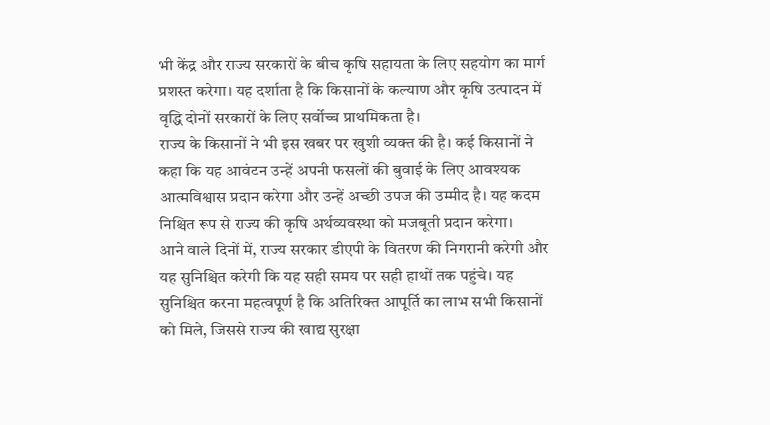भी केंद्र और राज्य सरकारों के बीच कृषि सहायता के लिए सहयोग का मार्ग प्रशस्त करेगा। यह दर्शाता है कि किसानों के कल्याण और कृषि उत्पादन में वृद्धि दोनों सरकारों के लिए सर्वोच्च प्राथमिकता है।
राज्य के किसानों ने भी इस खबर पर खुशी व्यक्त की है। कई किसानों ने कहा कि यह आवंटन उन्हें अपनी फसलों की बुवाई के लिए आवश्यक आत्मविश्वास प्रदान करेगा और उन्हें अच्छी उपज की उम्मीद है। यह कदम निश्चित रूप से राज्य की कृषि अर्थव्यवस्था को मजबूती प्रदान करेगा।
आने वाले दिनों में, राज्य सरकार डीएपी के वितरण की निगरानी करेगी और यह सुनिश्चित करेगी कि यह सही समय पर सही हाथों तक पहुंचे। यह सुनिश्चित करना महत्वपूर्ण है कि अतिरिक्त आपूर्ति का लाभ सभी किसानों को मिले, जिससे राज्य की खाद्य सुरक्षा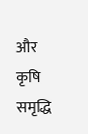और कृषि समृद्धि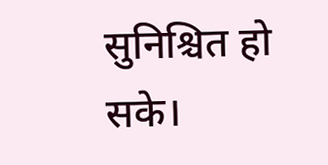सुनिश्चित हो सके।